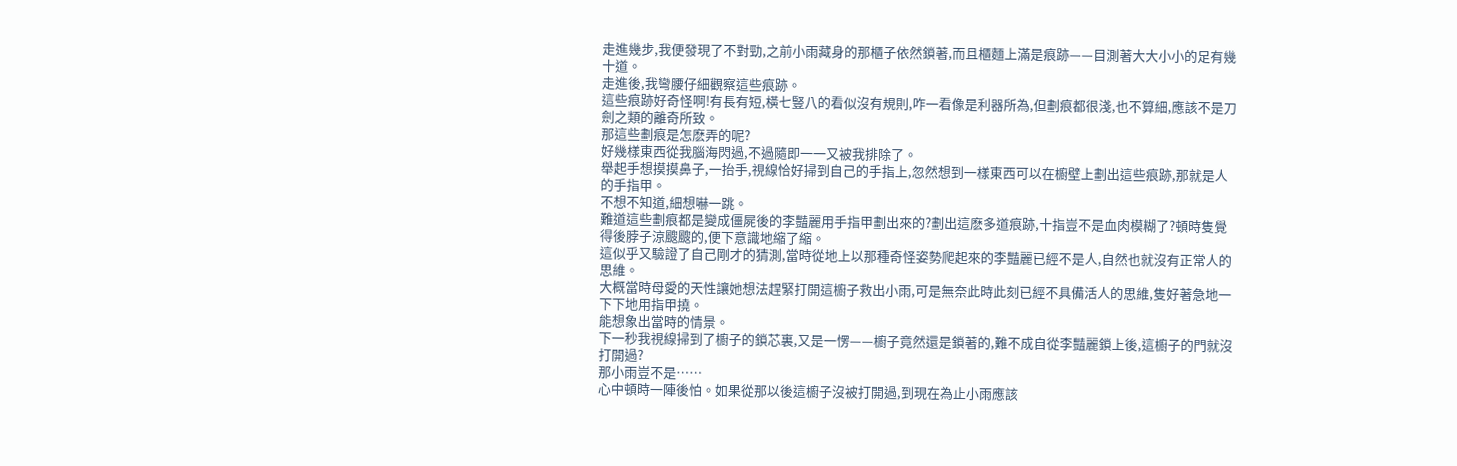走進幾步,我便發現了不對勁,之前小雨藏身的那櫃子依然鎖著,而且櫃麵上滿是痕跡——目測著大大小小的足有幾十道。
走進後,我彎腰仔細觀察這些痕跡。
這些痕跡好奇怪啊!有長有短,橫七豎八的看似沒有規則,咋一看像是利器所為,但劃痕都很淺,也不算細,應該不是刀劍之類的離奇所致。
那這些劃痕是怎麽弄的呢?
好幾樣東西從我腦海閃過,不過隨即一一又被我排除了。
舉起手想摸摸鼻子,一抬手,視線恰好掃到自己的手指上,忽然想到一樣東西可以在櫥壁上劃出這些痕跡,那就是人的手指甲。
不想不知道,細想嚇一跳。
難道這些劃痕都是變成僵屍後的李豔麗用手指甲劃出來的?劃出這麽多道痕跡,十指豈不是血肉模糊了?頓時隻覺得後脖子涼颼颼的,便下意識地縮了縮。
這似乎又驗證了自己剛才的猜測,當時從地上以那種奇怪姿勢爬起來的李豔麗已經不是人,自然也就沒有正常人的思維。
大概當時母愛的天性讓她想法趕緊打開這櫥子救出小雨,可是無奈此時此刻已經不具備活人的思維,隻好著急地一下下地用指甲撓。
能想象出當時的情景。
下一秒我視線掃到了櫥子的鎖芯裏,又是一愣——櫥子竟然還是鎖著的,難不成自從李豔麗鎖上後,這櫥子的門就沒打開過?
那小雨豈不是……
心中頓時一陣後怕。如果從那以後這櫥子沒被打開過,到現在為止小雨應該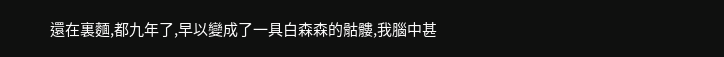還在裏麵,都九年了,早以變成了一具白森森的骷髏,我腦中甚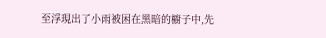至浮現出了小雨被困在黑暗的櫥子中,先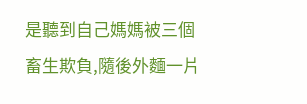是聽到自己媽媽被三個畜生欺負,隨後外麵一片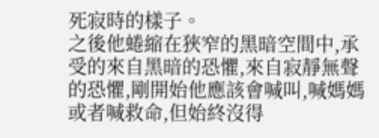死寂時的樣子。
之後他蜷縮在狹窄的黑暗空間中,承受的來自黑暗的恐懼,來自寂靜無聲的恐懼,剛開始他應該會喊叫,喊媽媽或者喊救命,但始終沒得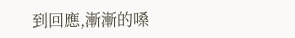到回應,漸漸的嗓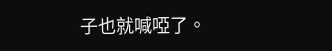子也就喊啞了。